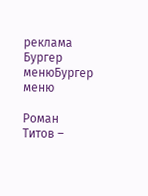реклама
Бургер менюБургер меню

Роман Титов –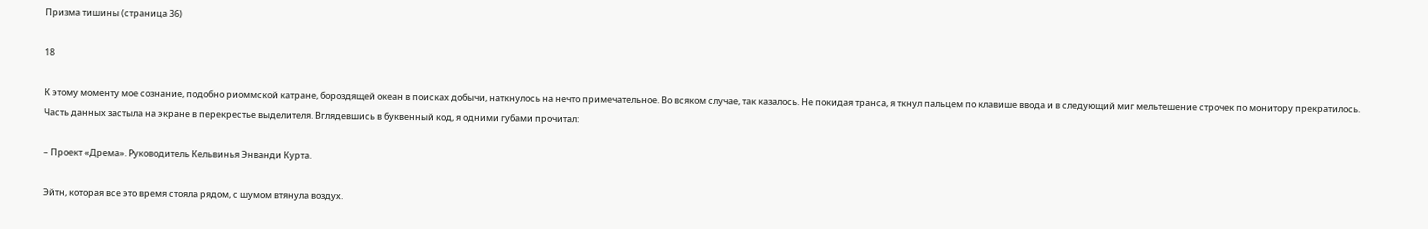Призма тишины (страница 36)

18

К этому моменту мое сознание, подобно риоммской катране, бороздящей океан в поисках добычи, наткнулось на нечто примечательное. Во всяком случае, так казалось. Не покидая транса, я ткнул пальцем по клавише ввода и в следующий миг мельтешение строчек по монитору прекратилось. Часть данных застыла на экране в перекрестье выделителя. Вглядевшись в буквенный код, я одними губами прочитал:

– Проект «Дрема». Руководитель Кельвинья Энванди Курта.

Эйтн, которая все это время стояла рядом, с шумом втянула воздух.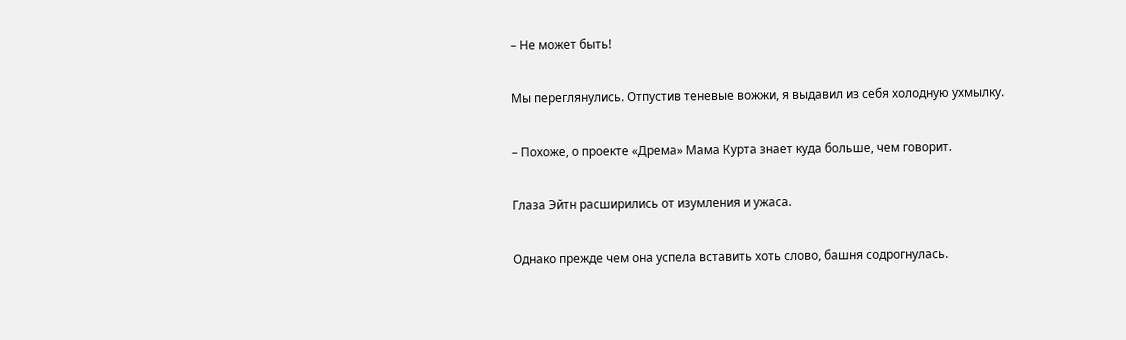– Не может быть!

Мы переглянулись. Отпустив теневые вожжи, я выдавил из себя холодную ухмылку.

– Похоже, о проекте «Дрема» Мама Курта знает куда больше, чем говорит.

Глаза Эйтн расширились от изумления и ужаса.

Однако прежде чем она успела вставить хоть слово, башня содрогнулась.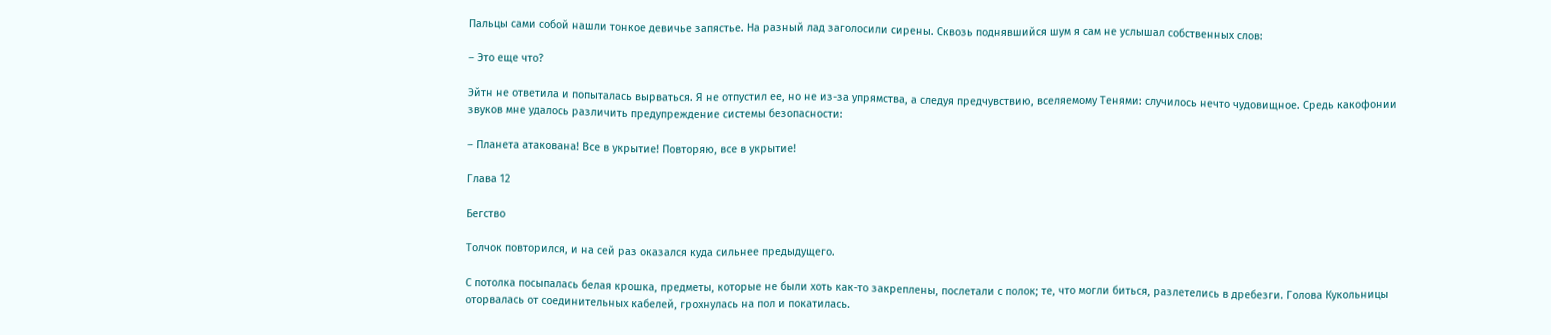Пальцы сами собой нашли тонкое девичье запястье. На разный лад заголосили сирены. Сквозь поднявшийся шум я сам не услышал собственных слов:

– Это еще что?

Эйтн не ответила и попыталась вырваться. Я не отпустил ее, но не из-за упрямства, а следуя предчувствию, вселяемому Тенями: случилось нечто чудовищное. Средь какофонии звуков мне удалось различить предупреждение системы безопасности:

– Планета атакована! Все в укрытие! Повторяю, все в укрытие!

Глава 12

Бегство

Толчок повторился, и на сей раз оказался куда сильнее предыдущего.

С потолка посыпалась белая крошка, предметы, которые не были хоть как-то закреплены, послетали с полок; те, что могли биться, разлетелись в дребезги. Голова Кукольницы оторвалась от соединительных кабелей, грохнулась на пол и покатилась.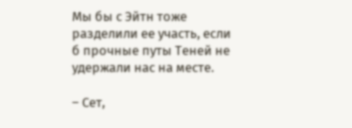Мы бы с Эйтн тоже разделили ее участь, если б прочные путы Теней не удержали нас на месте.

– Сет,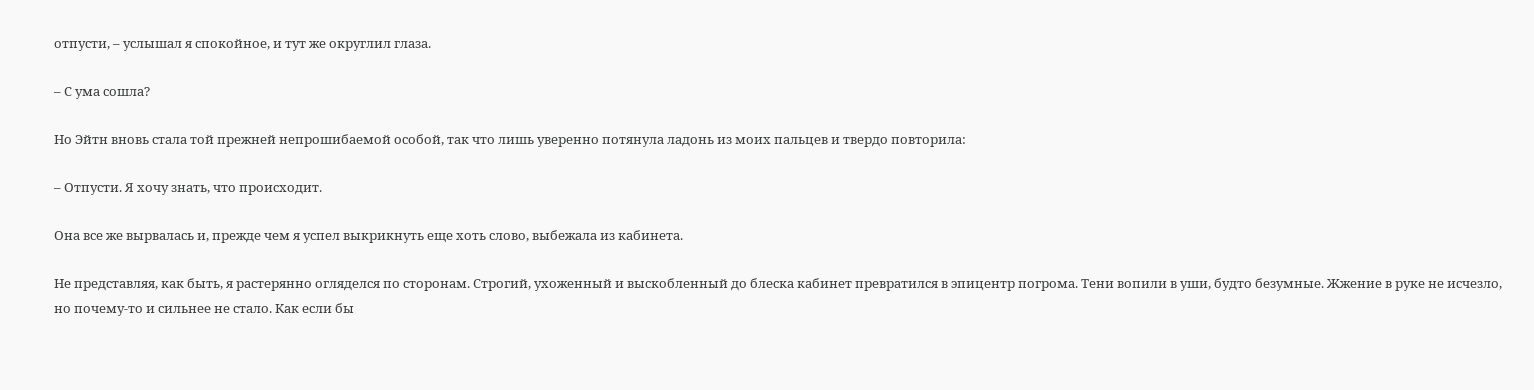отпусти, – услышал я спокойное, и тут же округлил глаза.

– С ума сошла?

Но Эйтн вновь стала той прежней непрошибаемой особой, так что лишь уверенно потянула ладонь из моих пальцев и твердо повторила:

– Отпусти. Я хочу знать, что происходит.

Она все же вырвалась и, прежде чем я успел выкрикнуть еще хоть слово, выбежала из кабинета.

Не представляя, как быть, я растерянно огляделся по сторонам. Строгий, ухоженный и выскобленный до блеска кабинет превратился в эпицентр погрома. Тени вопили в уши, будто безумные. Жжение в руке не исчезло, но почему-то и сильнее не стало. Как если бы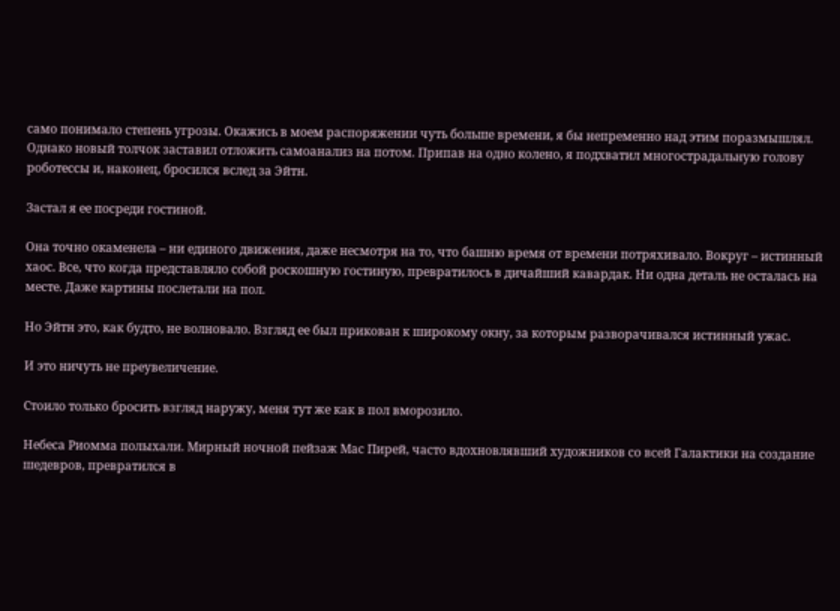само понимало степень угрозы. Окажись в моем распоряжении чуть больше времени, я бы непременно над этим поразмышлял. Однако новый толчок заставил отложить самоанализ на потом. Припав на одно колено, я подхватил многострадальную голову роботессы и, наконец, бросился вслед за Эйтн.

Застал я ее посреди гостиной.

Она точно окаменела – ни единого движения, даже несмотря на то, что башню время от времени потряхивало. Вокруг – истинный хаос. Все, что когда представляло собой роскошную гостиную, превратилось в дичайший кавардак. Ни одна деталь не осталась на месте. Даже картины послетали на пол.

Но Эйтн это, как будто, не волновало. Взгляд ее был прикован к широкому окну, за которым разворачивался истинный ужас.

И это ничуть не преувеличение.

Стоило только бросить взгляд наружу, меня тут же как в пол вморозило.

Небеса Риомма полыхали. Мирный ночной пейзаж Мас Пирей, часто вдохновлявший художников со всей Галактики на создание шедевров, превратился в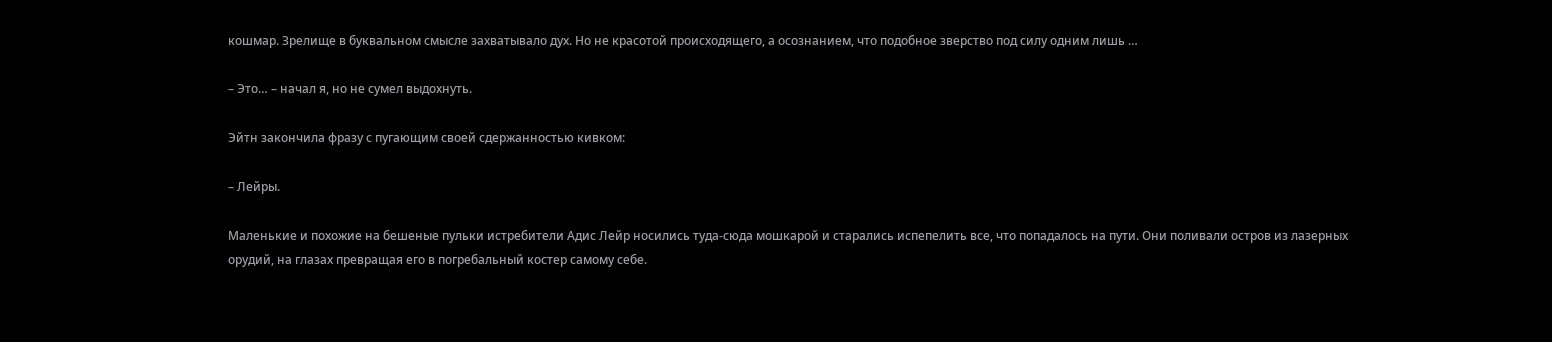кошмар. Зрелище в буквальном смысле захватывало дух. Но не красотой происходящего, а осознанием, что подобное зверство под силу одним лишь …

– Это… – начал я, но не сумел выдохнуть.

Эйтн закончила фразу с пугающим своей сдержанностью кивком:

– Лейры.

Маленькие и похожие на бешеные пульки истребители Адис Лейр носились туда-сюда мошкарой и старались испепелить все, что попадалось на пути. Они поливали остров из лазерных орудий, на глазах превращая его в погребальный костер самому себе.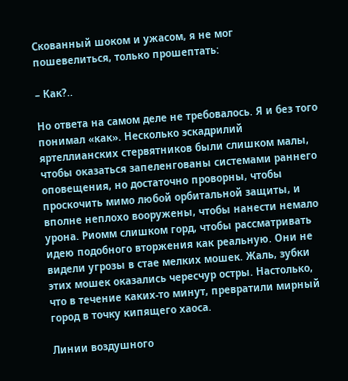Скованный шоком и ужасом, я не мог пошевелиться, только прошептать:

– Как?..

Но ответа на самом деле не требовалось. Я и без того понимал «как». Несколько эскадрилий яртеллианских стервятников были слишком малы, чтобы оказаться запеленгованы системами раннего оповещения, но достаточно проворны, чтобы проскочить мимо любой орбитальной защиты, и вполне неплохо вооружены, чтобы нанести немало урона. Риомм слишком горд, чтобы рассматривать идею подобного вторжения как реальную. Они не видели угрозы в стае мелких мошек. Жаль, зубки этих мошек оказались чересчур остры. Настолько, что в течение каких-то минут, превратили мирный город в точку кипящего хаоса.

Линии воздушного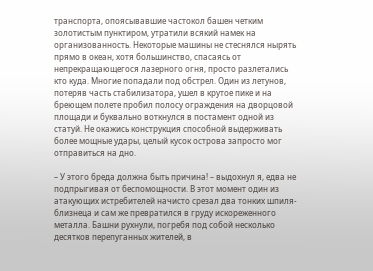транспорта, опоясывавшие частокол башен четким золотистым пунктиром, утратили всякий намек на организованность. Некоторые машины не стеснялся нырять прямо в океан, хотя большинство, спасаясь от непрекращающегося лазерного огня, просто разлетались кто куда. Многие попадали под обстрел. Один из летунов, потеряв часть стабилизатора, ушел в крутое пике и на бреющем полете пробил полосу ограждения на дворцовой площади и буквально воткнулся в постамент одной из статуй. Не окажись конструкция способной выдерживать более мощные удары, целый кусок острова запросто мог отправиться на дно.

– У этого бреда должна быть причина! – выдохнул я, едва не подпрыгивая от беспомощности. В этот момент один из атакующих истребителей начисто срезал два тонких шпиля-близнеца и сам же превратился в груду искореженного металла. Башни рухнули, погребя под собой несколько десятков перепуганных жителей, в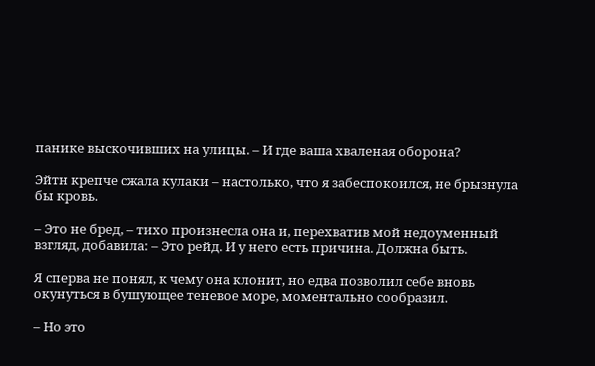панике выскочивших на улицы. – И где ваша хваленая оборона?

Эйтн крепче сжала кулаки – настолько, что я забеспокоился, не брызнула бы кровь.

– Это не бред, – тихо произнесла она и, перехватив мой недоуменный взгляд, добавила: – Это рейд. И у него есть причина. Должна быть.

Я сперва не понял, к чему она клонит, но едва позволил себе вновь окунуться в бушующее теневое море, моментально сообразил.

– Но это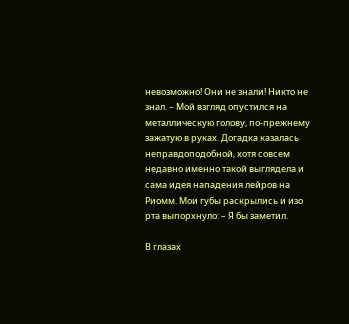невозможно! Они не знали! Никто не знал. – Мой взгляд опустился на металлическую голову, по-прежнему зажатую в руках. Догадка казалась неправдоподобной, хотя совсем недавно именно такой выглядела и сама идея нападения лейров на Риомм. Мои губы раскрылись и изо рта выпорхнуло: – Я бы заметил.

В глазах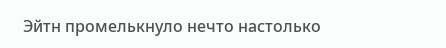Эйтн промелькнуло нечто настолько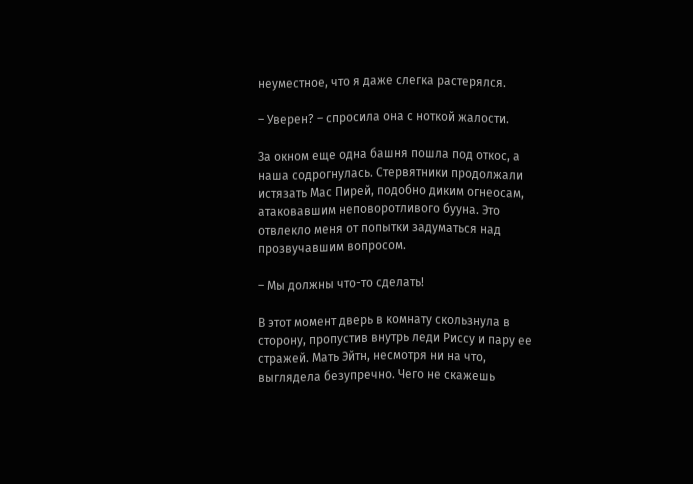неуместное, что я даже слегка растерялся.

– Уверен? – спросила она с ноткой жалости.

За окном еще одна башня пошла под откос, а наша содрогнулась. Стервятники продолжали истязать Мас Пирей, подобно диким огнеосам, атаковавшим неповоротливого бууна. Это отвлекло меня от попытки задуматься над прозвучавшим вопросом.

– Мы должны что-то сделать!

В этот момент дверь в комнату скользнула в сторону, пропустив внутрь леди Риссу и пару ее стражей. Мать Эйтн, несмотря ни на что, выглядела безупречно. Чего не скажешь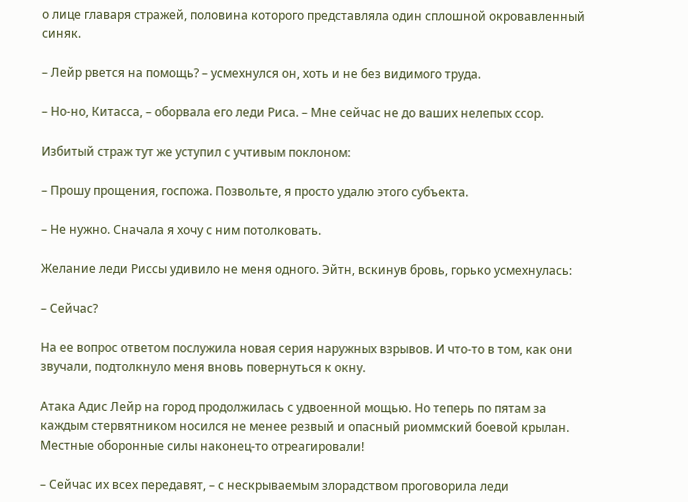о лице главаря стражей, половина которого представляла один сплошной окровавленный синяк.

– Лейр рвется на помощь? – усмехнулся он, хоть и не без видимого труда.

– Но-но, Китасса, – оборвала его леди Риса. – Мне сейчас не до ваших нелепых ссор.

Избитый страж тут же уступил с учтивым поклоном:

– Прошу прощения, госпожа. Позвольте, я просто удалю этого субъекта.

– Не нужно. Сначала я хочу с ним потолковать.

Желание леди Риссы удивило не меня одного. Эйтн, вскинув бровь, горько усмехнулась:

– Сейчас?

На ее вопрос ответом послужила новая серия наружных взрывов. И что-то в том, как они звучали, подтолкнуло меня вновь повернуться к окну.

Атака Адис Лейр на город продолжилась с удвоенной мощью. Но теперь по пятам за каждым стервятником носился не менее резвый и опасный риоммский боевой крылан. Местные оборонные силы наконец-то отреагировали!

– Сейчас их всех передавят, – с нескрываемым злорадством проговорила леди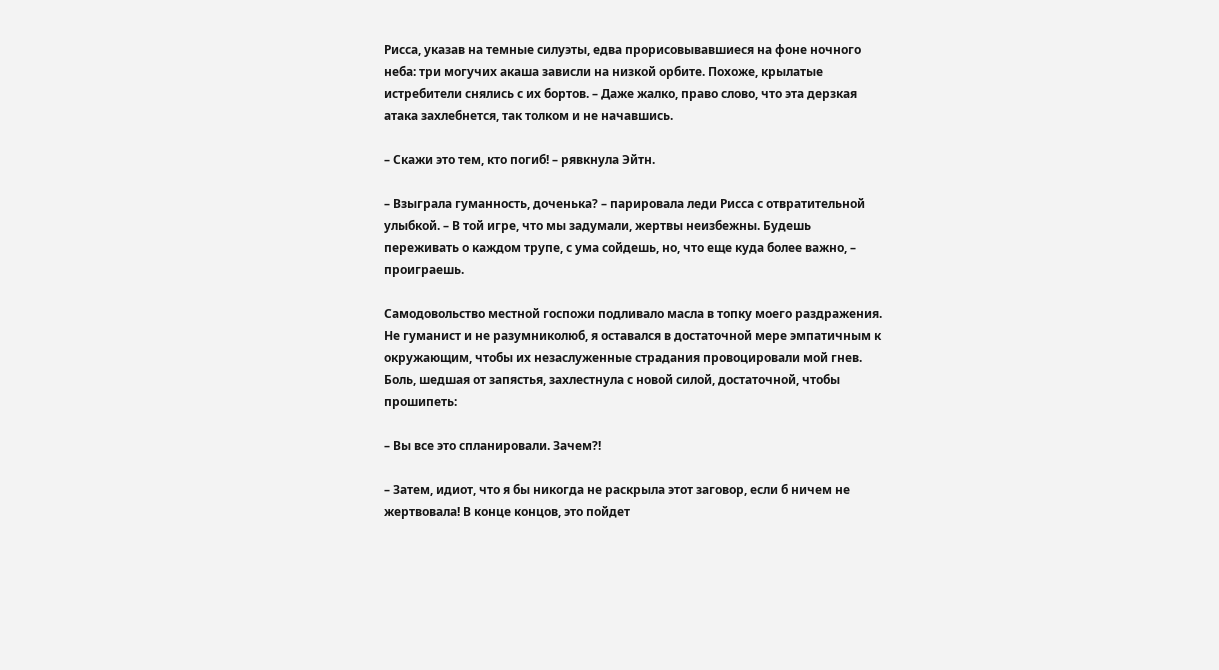Рисса, указав на темные силуэты, едва прорисовывавшиеся на фоне ночного неба: три могучих акаша зависли на низкой орбите. Похоже, крылатые истребители снялись с их бортов. – Даже жалко, право слово, что эта дерзкая атака захлебнется, так толком и не начавшись.

– Скажи это тем, кто погиб! – рявкнула Эйтн.

– Взыграла гуманность, доченька? – парировала леди Рисса с отвратительной улыбкой. – В той игре, что мы задумали, жертвы неизбежны. Будешь переживать о каждом трупе, с ума сойдешь, но, что еще куда более важно, – проиграешь.

Самодовольство местной госпожи подливало масла в топку моего раздражения. Не гуманист и не разумниколюб, я оставался в достаточной мере эмпатичным к окружающим, чтобы их незаслуженные страдания провоцировали мой гнев. Боль, шедшая от запястья, захлестнула с новой силой, достаточной, чтобы прошипеть:

– Вы все это спланировали. Зачем?!

– Затем, идиот, что я бы никогда не раскрыла этот заговор, если б ничем не жертвовала! В конце концов, это пойдет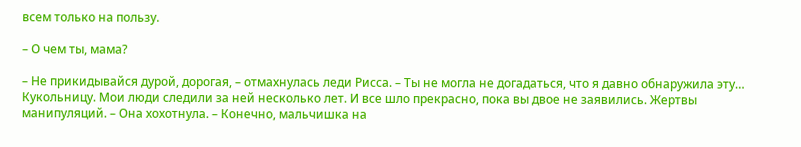всем только на пользу.

– О чем ты, мама?

– Не прикидывайся дурой, дорогая, – отмахнулась леди Рисса. – Ты не могла не догадаться, что я давно обнаружила эту… Кукольницу. Мои люди следили за ней несколько лет. И все шло прекрасно, пока вы двое не заявились. Жертвы манипуляций. – Она хохотнула. – Конечно, мальчишка на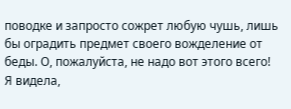поводке и запросто сожрет любую чушь, лишь бы оградить предмет своего вожделение от беды. О, пожалуйста, не надо вот этого всего! Я видела,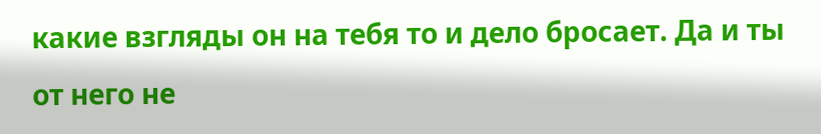какие взгляды он на тебя то и дело бросает. Да и ты от него не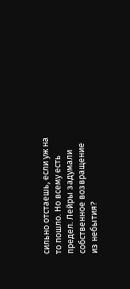сильно отстаешь, если уж на то пошло. Но всему есть предел. Лейры задумали собственное возвращение из небытия?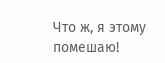Что ж, я этому помешаю!